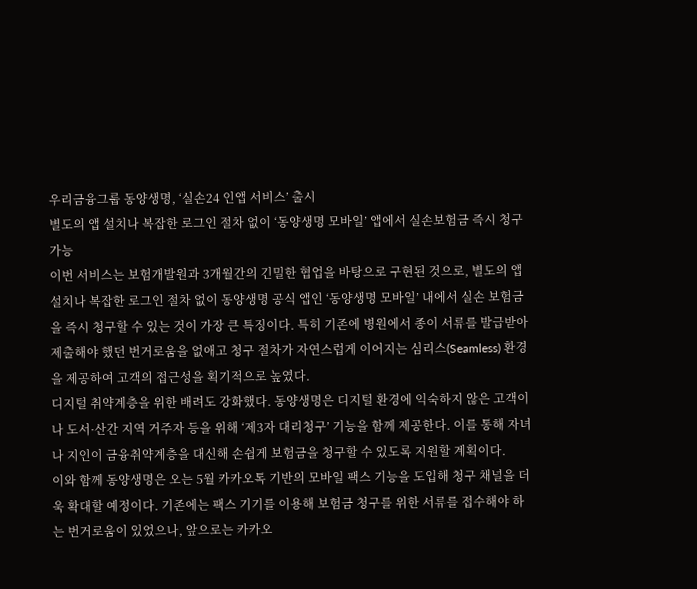우리금융그룹 동양생명, ‘실손24 인앱 서비스’ 출시
별도의 앱 설치나 복잡한 로그인 절차 없이 ‘동양생명 모바일’ 앱에서 실손보험금 즉시 청구 가능
이번 서비스는 보험개발원과 3개월간의 긴밀한 협업을 바탕으로 구현된 것으로, 별도의 앱 설치나 복잡한 로그인 절차 없이 동양생명 공식 앱인 ‘동양생명 모바일’ 내에서 실손 보험금을 즉시 청구할 수 있는 것이 가장 큰 특징이다. 특히 기존에 병원에서 종이 서류를 발급받아 제출해야 했던 번거로움을 없애고 청구 절차가 자연스럽게 이어지는 심리스(Seamless) 환경을 제공하여 고객의 접근성을 획기적으로 높였다.
디지털 취약계층을 위한 배려도 강화했다. 동양생명은 디지털 환경에 익숙하지 않은 고객이나 도서·산간 지역 거주자 등을 위해 ‘제3자 대리청구’ 기능을 함께 제공한다. 이를 통해 자녀나 지인이 금융취약계층을 대신해 손쉽게 보험금을 청구할 수 있도록 지원할 계획이다.
이와 함께 동양생명은 오는 5월 카카오톡 기반의 모바일 팩스 기능을 도입해 청구 채널을 더욱 확대할 예정이다. 기존에는 팩스 기기를 이용해 보험금 청구를 위한 서류를 접수해야 하는 번거로움이 있었으나, 앞으로는 카카오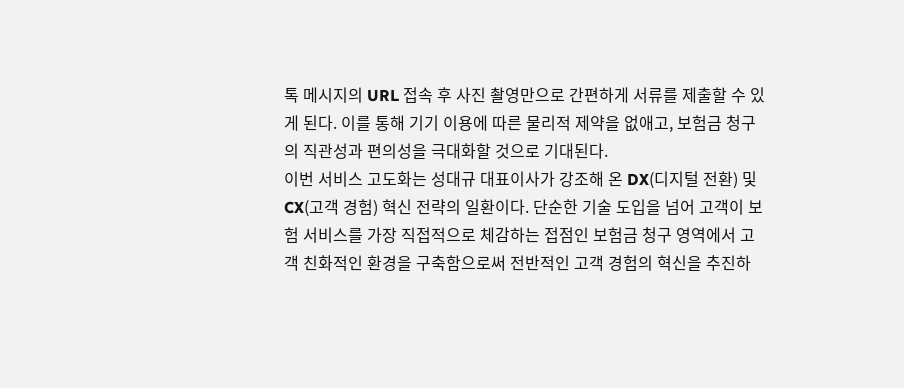톡 메시지의 URL 접속 후 사진 촬영만으로 간편하게 서류를 제출할 수 있게 된다. 이를 통해 기기 이용에 따른 물리적 제약을 없애고, 보험금 청구의 직관성과 편의성을 극대화할 것으로 기대된다.
이번 서비스 고도화는 성대규 대표이사가 강조해 온 DX(디지털 전환) 및 CX(고객 경험) 혁신 전략의 일환이다. 단순한 기술 도입을 넘어 고객이 보험 서비스를 가장 직접적으로 체감하는 접점인 보험금 청구 영역에서 고객 친화적인 환경을 구축함으로써 전반적인 고객 경험의 혁신을 추진하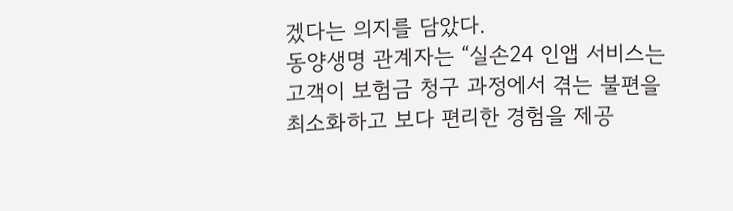겠다는 의지를 담았다.
동양생명 관계자는 “실손24 인앱 서비스는 고객이 보험금 청구 과정에서 겪는 불편을 최소화하고 보다 편리한 경험을 제공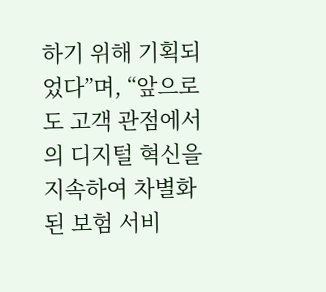하기 위해 기획되었다”며, “앞으로도 고객 관점에서의 디지털 혁신을 지속하여 차별화된 보험 서비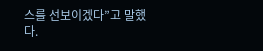스를 선보이겠다”고 말했다.